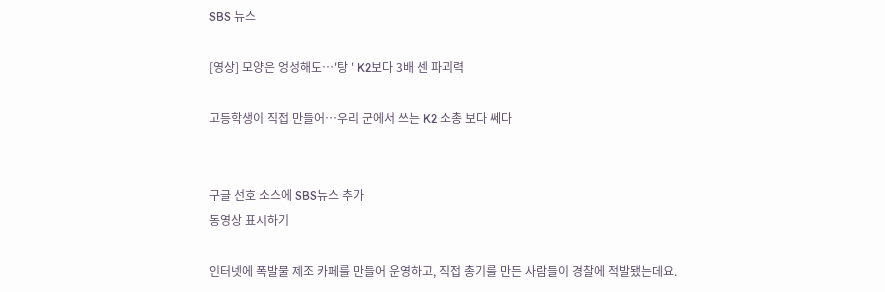SBS 뉴스

[영상] 모양은 엉성해도…'탕 ' K2보다 3배 센 파괴력

고등학생이 직접 만들어…우리 군에서 쓰는 K2 소총 보다 쎄다


구글 선호 소스에 SBS뉴스 추가
동영상 표시하기

인터넷에 폭발물 제조 카페를 만들어 운영하고, 직접 총기를 만든 사람들이 경찰에 적발됐는데요.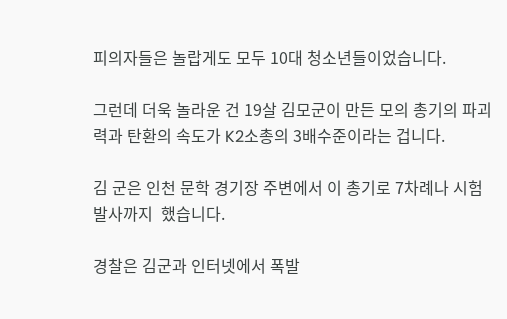피의자들은 놀랍게도 모두 10대 청소년들이었습니다.

그런데 더욱 놀라운 건 19살 김모군이 만든 모의 총기의 파괴력과 탄환의 속도가 K2소총의 3배수준이라는 겁니다.

김 군은 인천 문학 경기장 주변에서 이 총기로 7차례나 시험 발사까지  했습니다.

경찰은 김군과 인터넷에서 폭발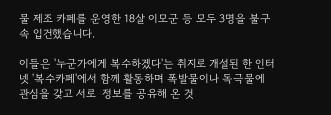물 제조 카페를 운영한 18살 이모군 등 모두 3명을 불구속 입건했습니다.

이들은 '누군가에게 복수하겠다'는 취지로 개설된 한 인터넷 '복수카페'에서 함께 활동하며 폭발물이나 독극물에 관심을 갖고 서로  정보를 공유해 온 것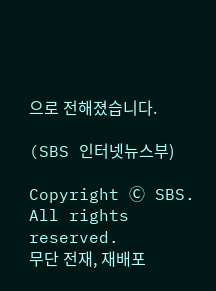으로 전해졌습니다.

(SBS 인터넷뉴스부)

Copyright Ⓒ SBS. All rights reserved.
무단 전재, 재배포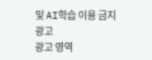및 AI학습 이용 금지
광고
광고 영역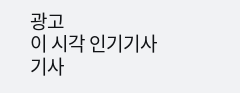광고
이 시각 인기기사
기사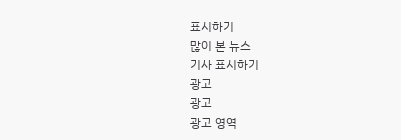표시하기
많이 본 뉴스
기사 표시하기
광고
광고
광고 영역